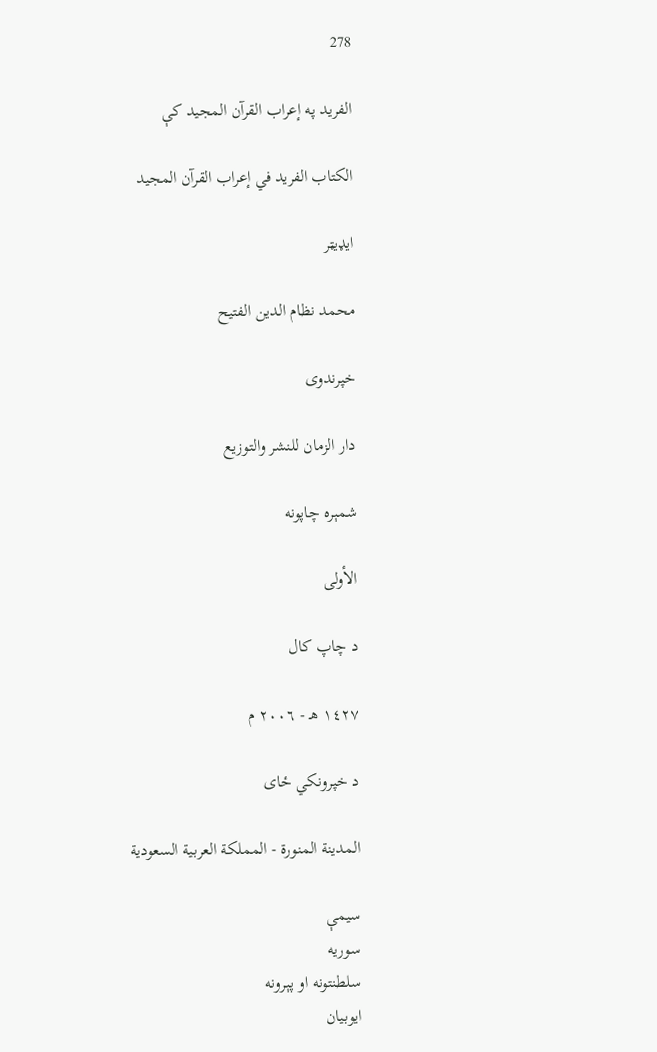278

الفرید په إعراب القرآن المجید کې

الكتاب الفريد في إعراب القرآن المجيد

ایډیټر

محمد نظام الدين الفتيح

خپرندوی

دار الزمان للنشر والتوزيع

شمېره چاپونه

الأولى

د چاپ کال

١٤٢٧ هـ - ٢٠٠٦ م

د خپرونکي ځای

المدينة المنورة - المملكة العربية السعودية

سیمې
سوریه
سلطنتونه او پېرونه
ایوبیان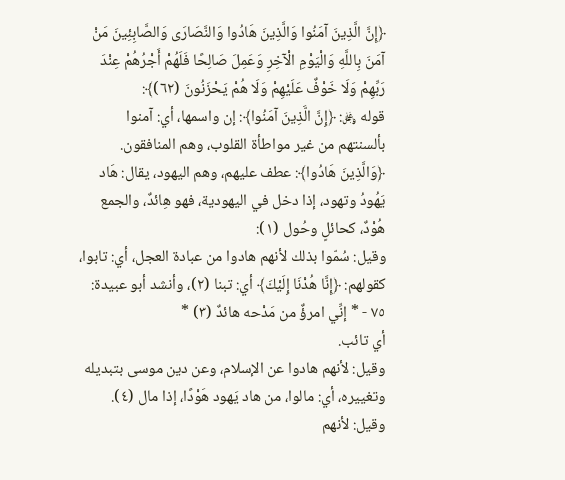﴿إِنَّ الَّذِينَ آمَنُوا وَالَّذِينَ هَادُوا وَالنَّصَارَى وَالصَّابِئِينَ مَنْ آمَنَ بِاللَّهِ وَالْيَوْمِ الْآخِرِ وَعَمِلَ صَالِحًا فَلَهُمْ أَجْرُهُمْ عِنْدَ رَبِّهِمْ وَلَا خَوْفٌ عَلَيْهِمْ وَلَا هُمْ يَحْزَنُونَ (٦٢)﴾:
قوله ﷿: ﴿إِنَّ الَّذِينَ آمَنُوا﴾: إن واسمها، أي: آمنوا بألسنتهم من غير مواطأة القلوب، وهم المنافقون. ﴿وَالَّذِينَ هَادُوا﴾: عطف عليهم، وهم اليهود، يقال: هَاد يَهُودُ وتهود، إذا دخل في اليهودية، فهو هِائدٌ، والجمع هُوْدٌ، كحائلٍ وحُول (١):
وقيل: سُمّوا بذلك لأنهم هادوا من عبادة العجل، أي: تابوا، كقولهم: ﴿إِنَّا هُدْنَا إِلَيْكَ﴾ أي: تبنا (٢)، وأنشد أبو عبيدة:
٧٥ - * إنِّي امرؤٌ من مَدْحه هائدٌ (٣) *
أي تائب.
وقيل: لأنهم هادوا عن الإسلام، وعن دين موسى بتبديله وتغييره، أي: مالوا، من هاد يَهود هَوْدًا، إذا مال (٤).
وقيل: لأنهم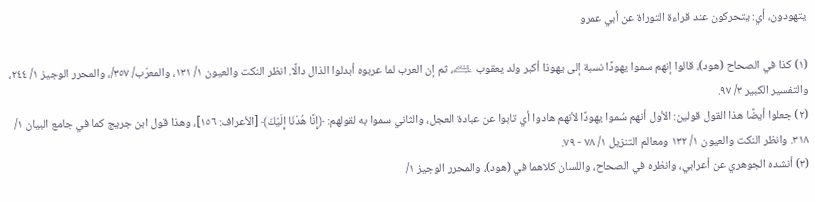يتهودون، أي: يتحركون عند قراءة التوراة عن أبي عمرو

(١) كذا في الصحاح (هود)، قالوا إنهم سموا يهودًا نسبة إلى يهوذا أكبر ولد يعقوب ﵇، ثم إن العرب لما عربوه أبدلوا الذال دالًا. انظر النكت والعيون ١/ ١٣١، والمعرّب/ ٣٥٧/، والمحرر الوجيز ١/ ٢٤٤، والتفسير الكبير ٣/ ٩٧.
(٢) جعلوا أيضًا هذا القول قولين: الأول أنهم سُموا يهودًا لأنهم هادوا أي تابوا عن عبادة العجل، والثاني سموا به لقولهم: ﴿إِنَّا هُدْنَا إِلَيْكَ﴾ [الأعراف: ١٥٦]، وهذا قول ابن جريج كما في جامع البيان ١/ ٣١٨. وانظر النكت والعيون ١/ ١٣٢ ومعالم التنزيل ١/ ٧٨ - ٧٩.
(٣) أنشده الجوهري عن أعرابي، وانظره في الصحاح، واللسان كلاهما في (هود)، والمحرر الوجيز ١/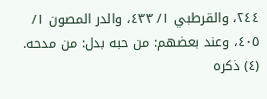٢٤٤، والقرطبي ١/ ٤٣٣، والدر المصون ١/ ٤٠٥، وعند بعضهم: من حبه بدل: من مدحه.
(٤) ذكره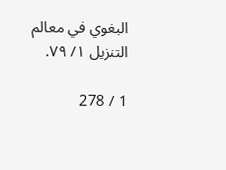البغوي في معالم التنزيل ١/ ٧٩.

1 / 278